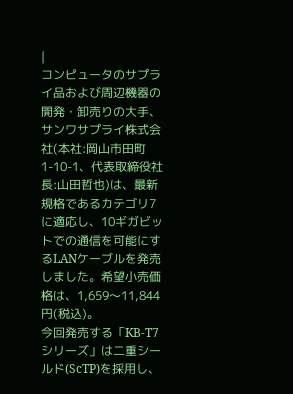|
コンピュータのサプライ品および周辺機器の開発・卸売りの大手、サンワサプライ株式会社(本社:岡山市田町1-10-1、代表取締役社長:山田哲也)は、最新規格であるカテゴリ7に適応し、10ギガビットでの通信を可能にするLANケーブルを発売しました。希望小売価格は、1,659〜11,844円(税込)。
今回発売する「KB-T7シリーズ」は二重シールド(ScTP)を採用し、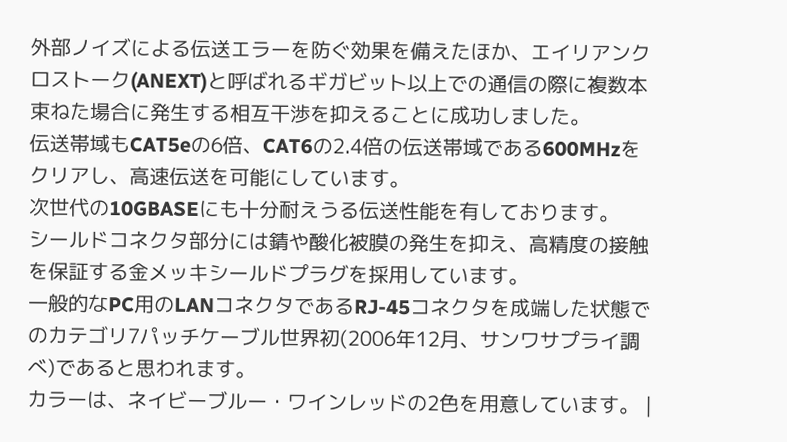外部ノイズによる伝送エラーを防ぐ効果を備えたほか、エイリアンクロストーク(ANEXT)と呼ばれるギガビット以上での通信の際に複数本束ねた場合に発生する相互干渉を抑えることに成功しました。
伝送帯域もCAT5eの6倍、CAT6の2.4倍の伝送帯域である600MHzをクリアし、高速伝送を可能にしています。
次世代の10GBASEにも十分耐えうる伝送性能を有しております。
シールドコネクタ部分には錆や酸化被膜の発生を抑え、高精度の接触を保証する金メッキシールドプラグを採用しています。
一般的なPC用のLANコネクタであるRJ-45コネクタを成端した状態でのカテゴリ7パッチケーブル世界初(2006年12月、サンワサプライ調べ)であると思われます。
カラーは、ネイビーブルー・ワインレッドの2色を用意しています。 |